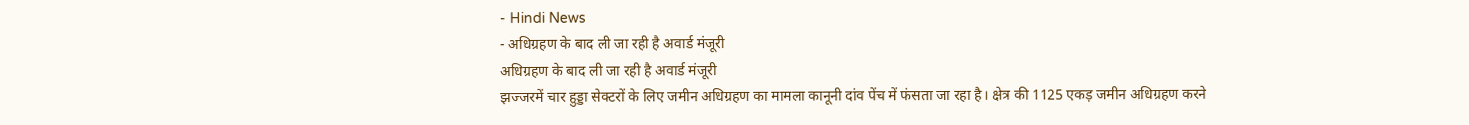- Hindi News
- अधिग्रहण के बाद ली जा रही है अवार्ड मंजूरी
अधिग्रहण के बाद ली जा रही है अवार्ड मंजूरी
झज्जरमें चार हुड्डा सेक्टरों के लिए जमीन अधिग्रहण का मामला कानूनी दांव पेंच में फंसता जा रहा है। क्षेत्र की 1125 एकड़ जमीन अधिग्रहण करने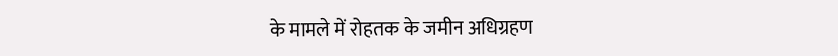के मामले में रोहतक के जमीन अधिग्रहण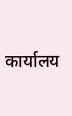कार्यालय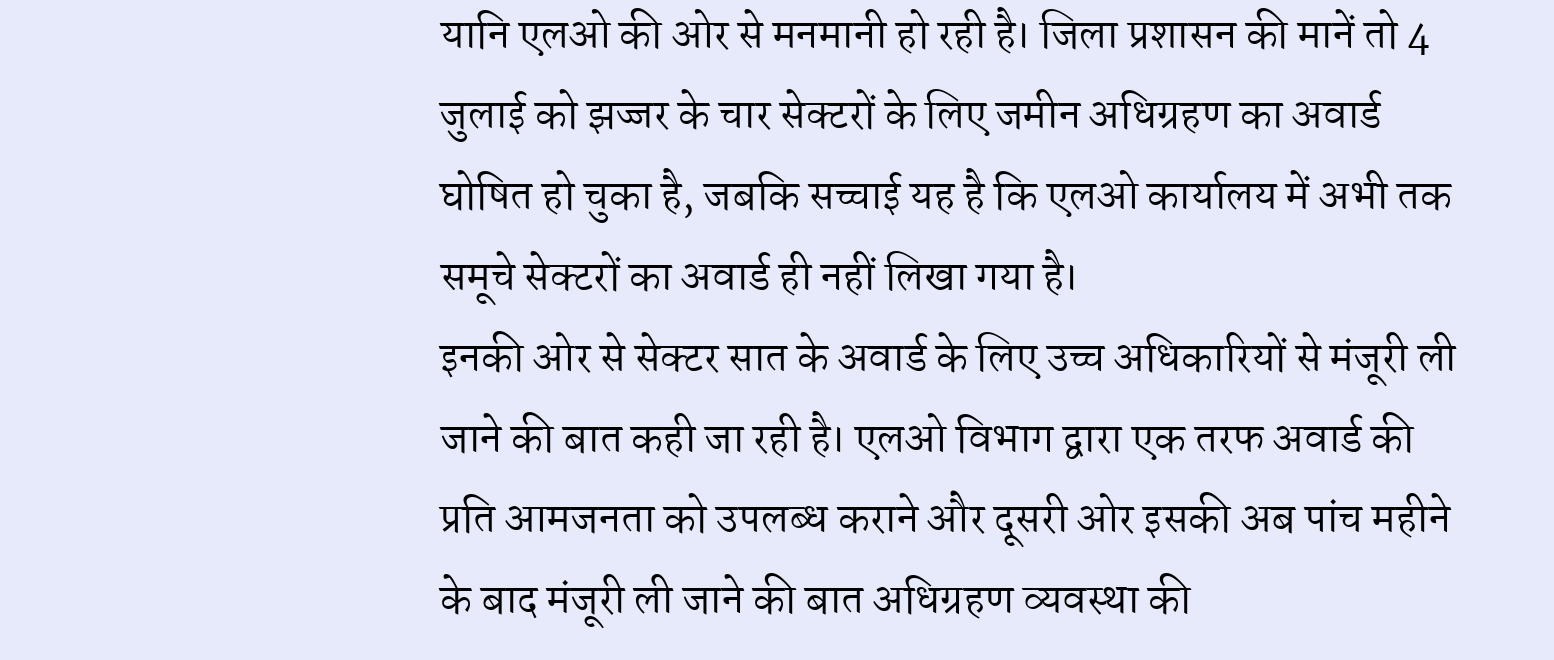यानि एलओ की ओर से मनमानी हो रही है। जिला प्रशासन की मानें तो 4 जुलाई को झज्जर के चार सेक्टरों के लिए जमीन अधिग्रहण का अवार्ड घोषित हो चुका है, जबकि सच्चाई यह है कि एलओ कार्यालय में अभी तक समूचे सेक्टरों का अवार्ड ही नहीं लिखा गया है।
इनकी ओर से सेक्टर सात के अवार्ड के लिए उच्च अधिकारियों से मंजूरी ली जाने की बात कही जा रही है। एलओ विभाग द्वारा एक तरफ अवार्ड की प्रति आमजनता को उपलब्ध कराने और दूसरी ओर इसकी अब पांच महीने के बाद मंजूरी ली जाने की बात अधिग्रहण व्यवस्था की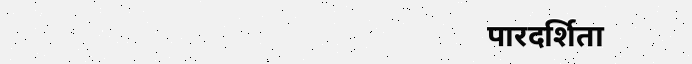पारदर्शिता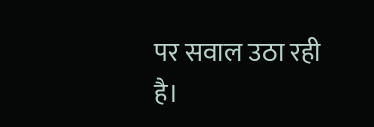पर सवाल उठा रही है।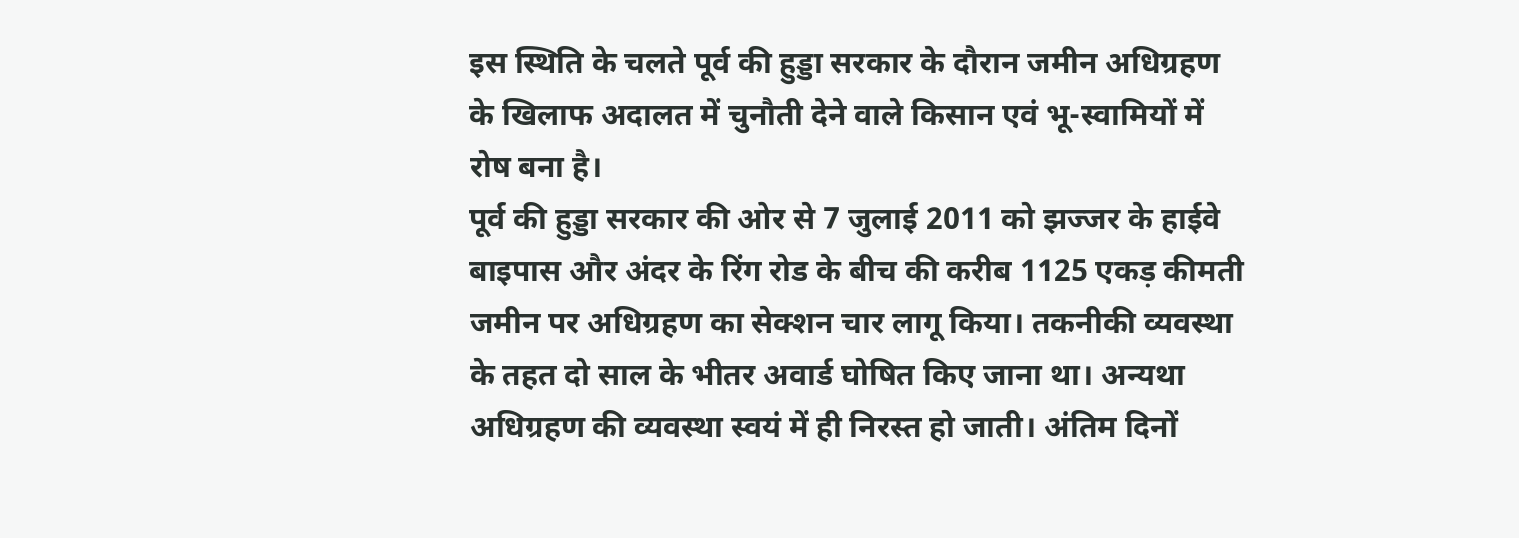इस स्थिति के चलते पूर्व की हुड्डा सरकार के दौरान जमीन अधिग्रहण के खिलाफ अदालत में चुनौती देने वाले किसान एवं भू-स्वामियों में रोष बना है।
पूर्व की हुड्डा सरकार की ओर से 7 जुलाई 2011 को झज्जर के हाईवे बाइपास और अंदर के रिंग रोड के बीच की करीब 1125 एकड़ कीमती जमीन पर अधिग्रहण का सेक्शन चार लागू किया। तकनीकी व्यवस्था के तहत दो साल के भीतर अवार्ड घोषित किए जाना था। अन्यथा अधिग्रहण की व्यवस्था स्वयं में ही निरस्त हो जाती। अंतिम दिनों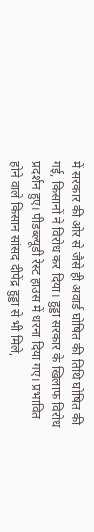में सरकार की ओर से जैसे ही अवार्ड घोषित की तिथि घोषित की गई, किसानों ने विरोध कर दिया। हुड्डा सरकार के खिलाफ विरोध प्रदर्शन हुए। पीडब्ल्यूडी रेस्ट हाउस में धरना दिया गए। प्रभावित होने वाले किसान सांसद दीपेंद्र हुड्डा से भी मिले,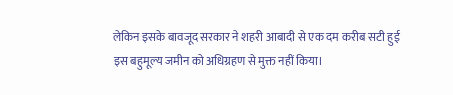लेकिन इसके बावजूद सरकार ने शहरी आबादी से एक दम करीब सटी हुई इस बहुमूल्य जमीन को अधिग्रहण से मुक्त नहीं किया।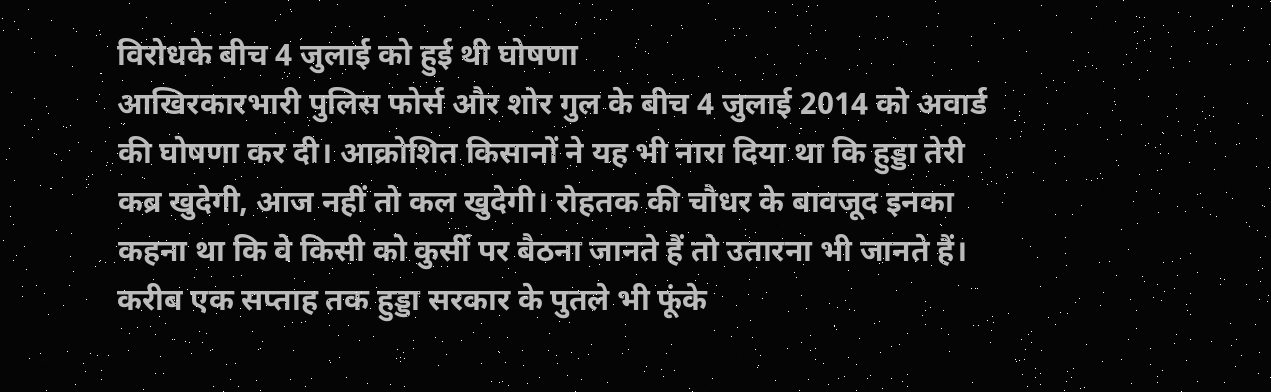विरोधके बीच 4 जुलाई को हुई थी घोषणा
आखिरकारभारी पुलिस फोर्स और शोर गुल के बीच 4 जुलाई 2014 को अवार्ड की घोषणा कर दी। आक्रोशित किसानों ने यह भी नारा दिया था कि हुड्डा तेरी कब्र खुदेगी, आज नहीं तो कल खुदेगी। रोहतक की चौधर के बावजूद इनका कहना था कि वे किसी को कुर्सी पर बैठना जानते हैं तो उतारना भी जानते हैं। करीब एक सप्ताह तक हुड्डा सरकार के पुतले भी फूंके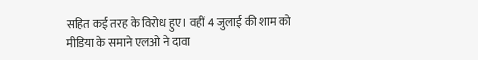सहित कई तरह के विरोध हुए। वहीं 4 जुलाई की शाम को मीडिया के समाने एलओ ने दावा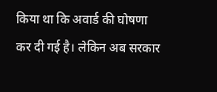किया था कि अवार्ड की घोषणा कर दी गई है। लेकिन अब सरकार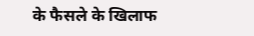के फैसले के खिलाफ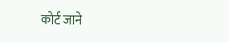कोर्ट जाने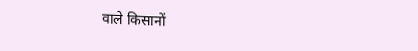वाले किसानों